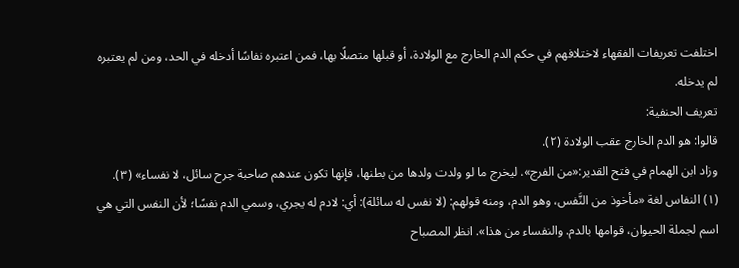اختلفت تعريفات الفقهاء لاختلافهم في حكم الدم الخارج مع الولادة، أو قبلها متصلًا بها، فمن اعتبره نفاسًا أدخله في الحد، ومن لم يعتبره لم يدخله.
تعريف الحنفية:
قالوا: هو الدم الخارج عقب الولادة (٢).
وزاد ابن الهمام في فتح القدير:«من الفرج». ليخرج ما لو ولدت ولدها من بطنها، فإنها تكون عندهم صاحبة جرح سائل، لا نفساء» (٣).
(١) النفاس لغة «مأخوذ من النَّفس، وهو الدم، ومنه قولهم: (لا نفس له سائلة): أي: لادم له يجري، وسمي الدم نفسًا؛ لأن النفس التي هي اسم لجملة الحيوان، قوامها بالدم. والنفساء من هذا». انظر المصباح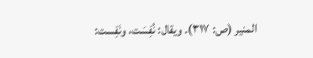المنير (ص: ٣١٧). ويقال: نُفِسَت، ونَفِست: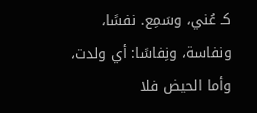كـ عُني، وسَمِع. نفسًا، ونفاسة، ونِفاسًا: أي ولدت، وأما الحيض فلا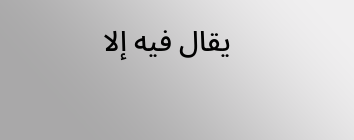يقال فيه إلا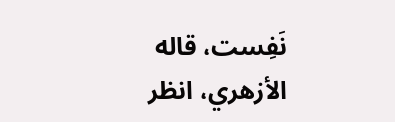نَفِست، قاله الأزهري، انظر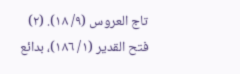تاج العروس (٩/ ١٨). (٢) فتح القدير (١/ ١٨٦)، بدائع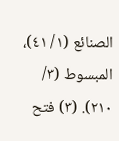الصنائع (١/ ٤١)، المبسوط (٣/ ٢١٠). (٣) فتح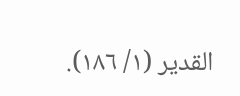القدير (١/ ١٨٦).